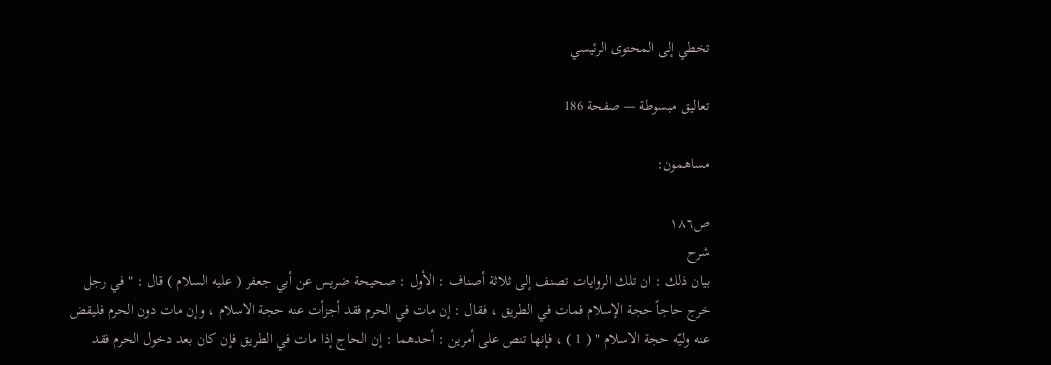تخطي إلى المحتوى الرئيسي

تعاليق مبسوطة — صفحة 186

مساهمون:

ص١٨٦
شرح
بيان ذلك : ان تلك الروايات تصنف إلى ثلاثة أصناف : الأول : صحيحة ضريس عن أبي جعفر ( عليه السلام ) قال : " في رجل خرج حاجاً حجة الإسلام فمات في الطريق ، فقال : إن مات في الحرم فقد أجزأت عنه حجة الاسلام ، وإن مات دون الحرم فليقض عنه وليّه حجة الاسلام " ( 1 ) ، فإنها تنص على أمرين : أحدهما : إن الحاج إذا مات في الطريق فإن كان بعد دخول الحرم فقد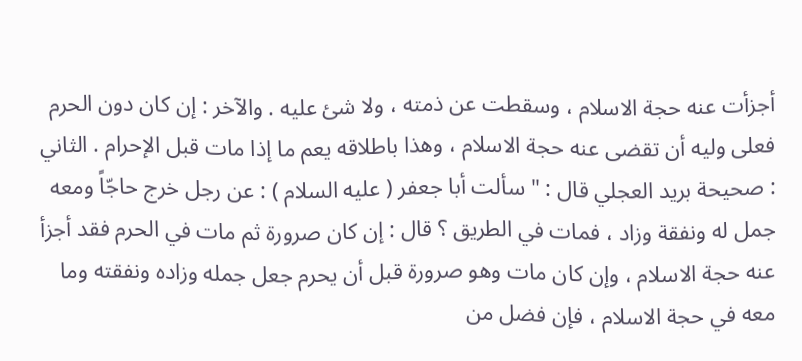أجزأت عنه حجة الاسلام ، وسقطت عن ذمته ، ولا شئ عليه . والآخر : إن كان دون الحرم فعلى وليه أن تقضى عنه حجة الاسلام ، وهذا باطلاقه يعم ما إذا مات قبل الإحرام . الثاني : صحيحة بريد العجلي قال : " سألت أبا جعفر ( عليه السلام ) : عن رجل خرج حاجّاً ومعه جمل له ونفقة وزاد ، فمات في الطريق ؟ قال : إن كان صرورة ثم مات في الحرم فقد أجزأ عنه حجة الاسلام ، وإن كان مات وهو صرورة قبل أن يحرم جعل جمله وزاده ونفقته وما معه في حجة الاسلام ، فإن فضل من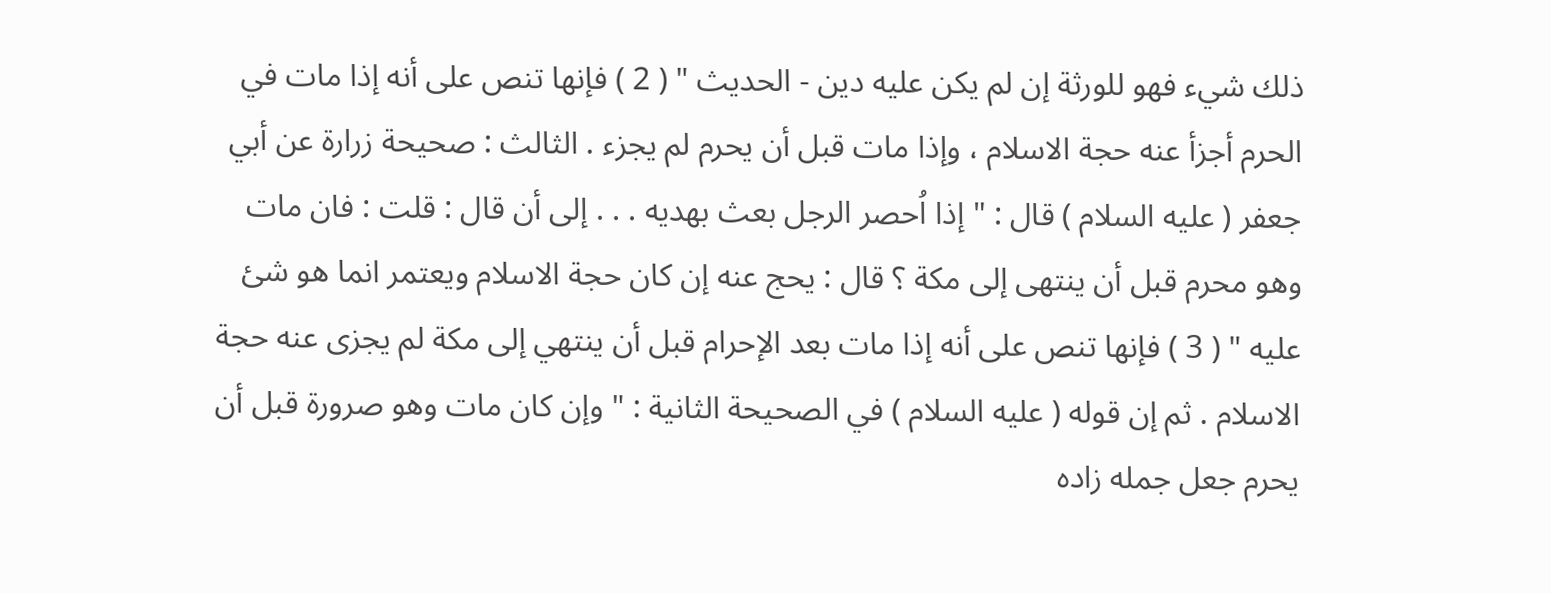ذلك شيء فهو للورثة إن لم يكن عليه دين - الحديث " ( 2 ) فإنها تنص على أنه إذا مات في الحرم أجزأ عنه حجة الاسلام ، وإذا مات قبل أن يحرم لم يجزء . الثالث : صحيحة زرارة عن أبي جعفر ( عليه السلام ) قال : " إذا اُحصر الرجل بعث بهديه . . . إلى أن قال : قلت : فان مات وهو محرم قبل أن ينتهى إلى مكة ؟ قال : يحج عنه إن كان حجة الاسلام ويعتمر انما هو شئ عليه " ( 3 ) فإنها تنص على أنه إذا مات بعد الإحرام قبل أن ينتهي إلى مكة لم يجزى عنه حجة الاسلام . ثم إن قوله ( عليه السلام ) في الصحيحة الثانية : " وإن كان مات وهو صرورة قبل أن يحرم جعل جمله زاده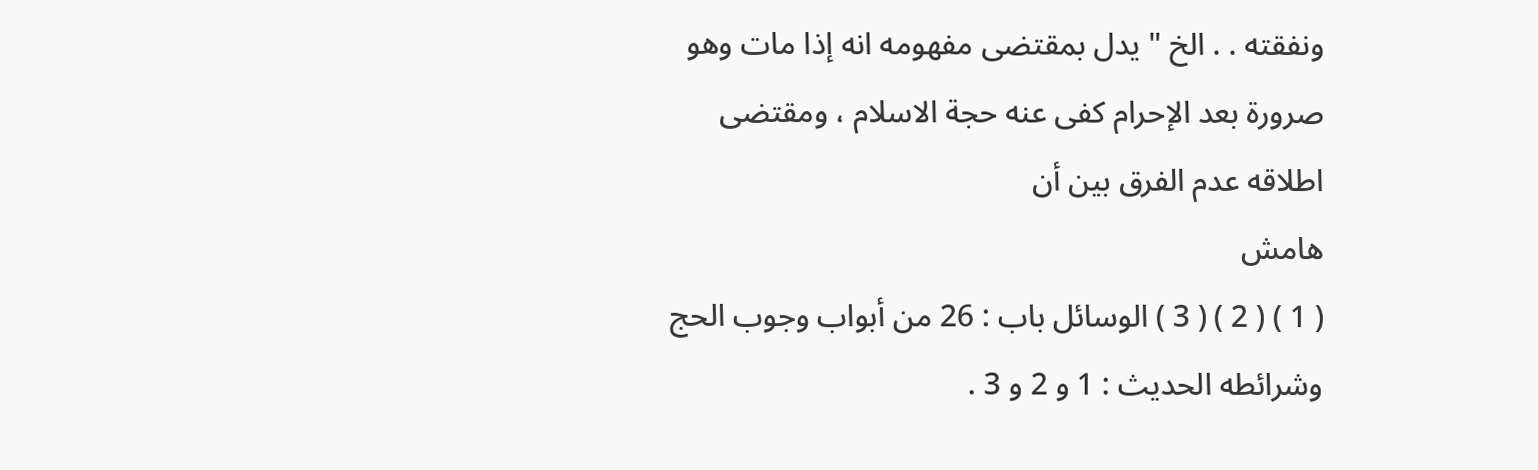ونفقته . . الخ " يدل بمقتضى مفهومه انه إذا مات وهو صرورة بعد الإحرام كفى عنه حجة الاسلام ، ومقتضى اطلاقه عدم الفرق بين أن
هامش
( 1 ) ( 2 ) ( 3 ) الوسائل باب : 26 من أبواب وجوب الحج وشرائطه الحديث : 1 و 2 و 3 .